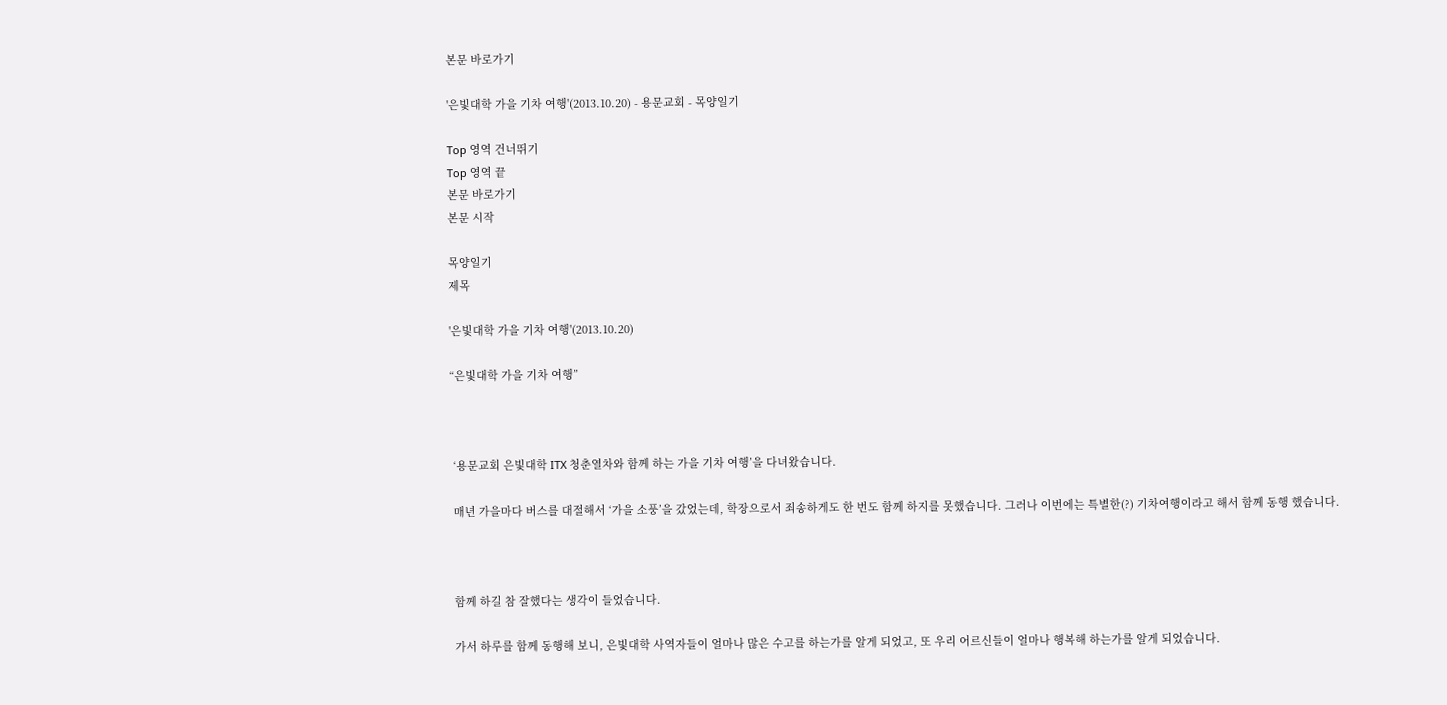본문 바로가기

'은빛대학 가을 기차 여행'(2013.10.20) - 용문교회 - 목양일기

Top 영역 건너뛰기
Top 영역 끝
본문 바로가기
본문 시작

목양일기
제목

'은빛대학 가을 기차 여행'(2013.10.20)

“은빛대학 가을 기차 여행”



 ‘용문교회 은빛대학 ITX 청춘열차와 함께 하는 가을 기차 여행’을 다녀왔습니다.

 매년 가을마다 버스를 대절해서 ‘가을 소풍’을 갔었는데, 학장으로서 죄송하게도 한 번도 함께 하지를 못했습니다. 그러나 이번에는 특별한(?) 기차여행이라고 해서 함께 동행 했습니다.



 함께 하길 참 잘했다는 생각이 들었습니다.

 가서 하루를 함께 동행해 보니, 은빛대학 사역자들이 얼마나 많은 수고를 하는가를 알게 되었고, 또 우리 어르신들이 얼마나 행복해 하는가를 알게 되었습니다.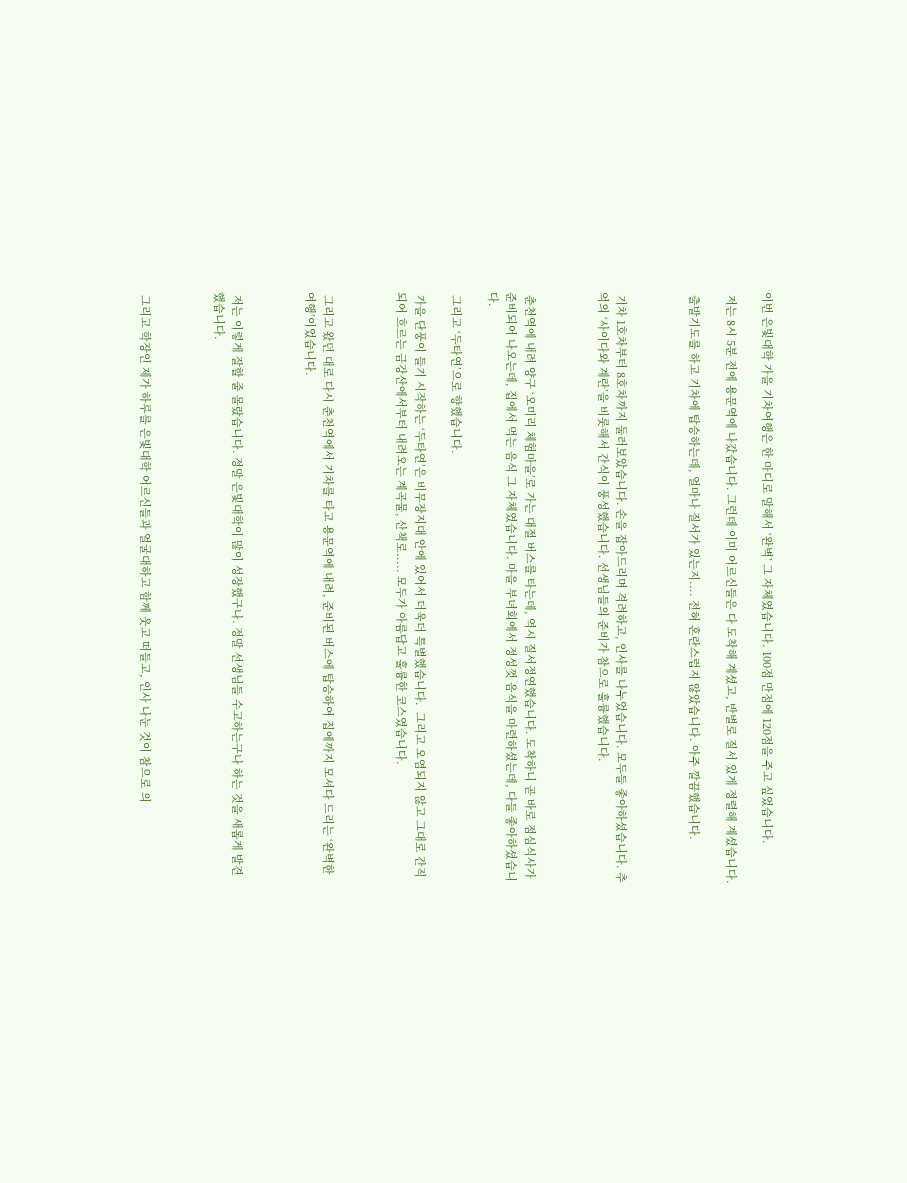이번 은빛대학 가을 기차여행은 한 마디로 말해서 ‘완벽’ 그 자체였습니다. 100점 만점에 120점을 주고 싶었습니다.

 저는 8시 5분 전에 용문역에 나갔습니다. 그런데 이미 어르신들은 다 도착해 계셨고, 반별로 질서 있게 정렬해 계셨습니다.

 출발기도를 하고 기차에 탑승하는데, 얼마나 질서가 있는지.... 전혀 혼란스럽지 않았습니다. 아주 깔끔했습니다.



 기차 1호차부터 8호차까지 둘러보았습니다. 손을 잡아드리며 격려하고, 인사를 나누었습니다. 모두들 좋아하셨습니다. 추억의 ‘사이다와 계란’을 비롯해서 간식이 풍성했습니다. 선생님들의 준비가 참으로 훌륭했습니다.



 춘천역에 내려 양구 ‘오미리 체험마을’로 가는 대절 버스를 타는데, 역시 질서정연했습니다. 도착하니 곧 바로 점심식사가 준비되어 나오는데, 집에서 먹는 음식 그 자체였습니다. 마을 부녀회에서 정성껏 음식을 마련하셨는데, 다들 좋아하셨습니다.

 그리고 ‘두타연’으로 향했습니다.

 가을 단풍이 들기 시작하는 ‘두타연’은 비무장지대 안에 있어서 더욱더 특별했습니다.  그리고 오염되지 않고 그대로 간직되어 흐르는 금강산에서부터 내려오는 계곡물, 산책로..... 모두가 아름답고 훌륭한 코스였습니다.



 그리고 왔던 대로 다시 춘천역에서 기차를 타고 용문역에 내려, 준비된 버스에 탑승하여 집에까지 모셔다 드리는 ‘완벽한 여행’이었습니다.



 저는 이렇게 잘할 줄 몰랐습니다. 정말 은빛대학이 많이 성장했구나. 정말 선생님들 수고하는구나 하는 것을 새롭게 발견했습니다.



 그리고 학장인 제가 하루를 은빛대학 어르신들과 얼굴대하고 함께 웃고 떠들고, 인사 나눈 것이 참으로 의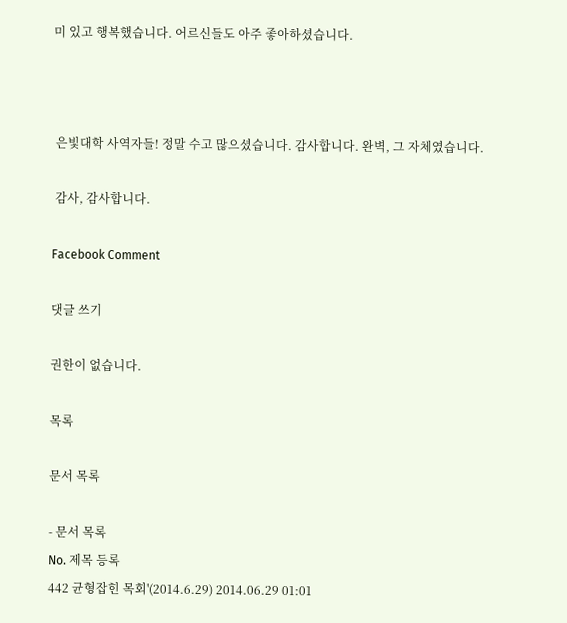미 있고 행복했습니다. 어르신들도 아주 좋아하셨습니다.



 은빛대학 사역자들! 정말 수고 많으셨습니다. 감사합니다. 완벽, 그 자체였습니다.

 감사, 감사합니다.

Facebook Comment

댓글 쓰기

권한이 없습니다.

목록

문서 목록

- 문서 목록
No. 제목 등록
442 균형잡힌 목회'(2014.6.29) 2014.06.29 01:01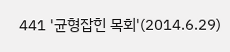441 '균형잡힌 목회'(2014.6.29)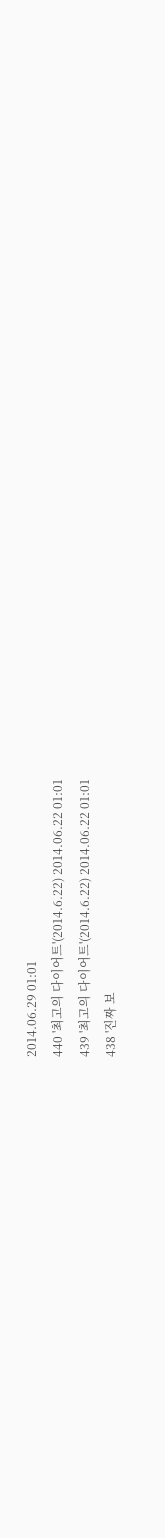2014.06.29 01:01
440 '최고의 다이어트'(2014.6.22) 2014.06.22 01:01
439 '최고의 다이어트'(2014.6.22) 2014.06.22 01:01
438 '진짜 보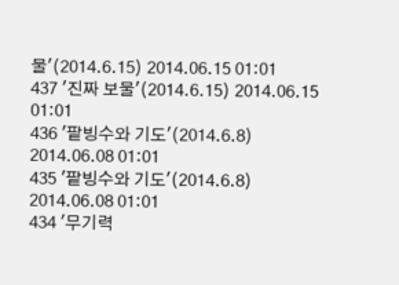물'(2014.6.15) 2014.06.15 01:01
437 '진짜 보물'(2014.6.15) 2014.06.15 01:01
436 '팥빙수와 기도'(2014.6.8) 2014.06.08 01:01
435 '팥빙수와 기도'(2014.6.8) 2014.06.08 01:01
434 '무기력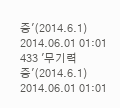증'(2014.6.1) 2014.06.01 01:01
433 '무기력증'(2014.6.1) 2014.06.01 01:01